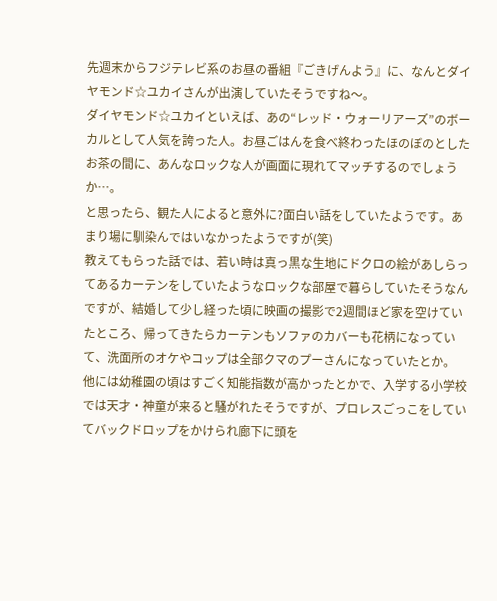先週末からフジテレビ系のお昼の番組『ごきげんよう』に、なんとダイヤモンド☆ユカイさんが出演していたそうですね〜。
ダイヤモンド☆ユカイといえば、あの“レッド・ウォーリアーズ”のボーカルとして人気を誇った人。お昼ごはんを食べ終わったほのぼのとしたお茶の間に、あんなロックな人が画面に現れてマッチするのでしょうか…。
と思ったら、観た人によると意外に?面白い話をしていたようです。あまり場に馴染んではいなかったようですが(笑)
教えてもらった話では、若い時は真っ黒な生地にドクロの絵があしらってあるカーテンをしていたようなロックな部屋で暮らしていたそうなんですが、結婚して少し経った頃に映画の撮影で2週間ほど家を空けていたところ、帰ってきたらカーテンもソファのカバーも花柄になっていて、洗面所のオケやコップは全部クマのプーさんになっていたとか。
他には幼稚園の頃はすごく知能指数が高かったとかで、入学する小学校では天才・神童が来ると騒がれたそうですが、プロレスごっこをしていてバックドロップをかけられ廊下に頭を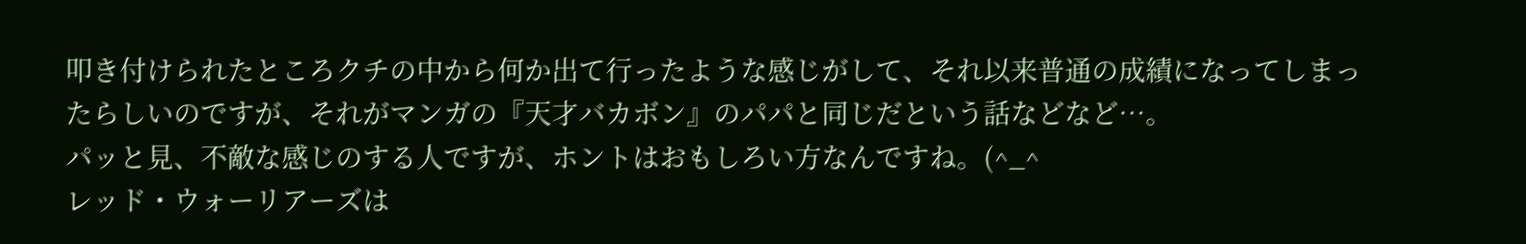叩き付けられたところクチの中から何か出て行ったような感じがして、それ以来普通の成績になってしまったらしいのですが、それがマンガの『天才バカボン』のパパと同じだという話などなど…。
パッと見、不敵な感じのする人ですが、ホントはおもしろい方なんですね。(^_^
レッド・ウォーリアーズは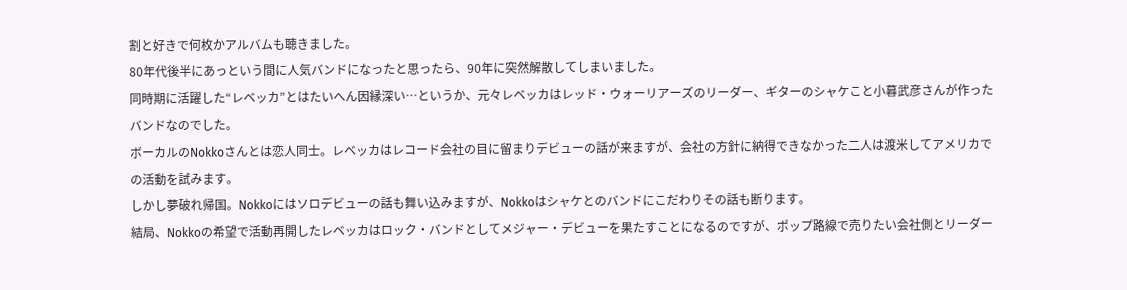割と好きで何枚かアルバムも聴きました。
80年代後半にあっという間に人気バンドになったと思ったら、90年に突然解散してしまいました。
同時期に活躍した“レベッカ”とはたいへん因縁深い…というか、元々レベッカはレッド・ウォーリアーズのリーダー、ギターのシャケこと小暮武彦さんが作ったバンドなのでした。
ボーカルのNokkoさんとは恋人同士。レベッカはレコード会社の目に留まりデビューの話が来ますが、会社の方針に納得できなかった二人は渡米してアメリカでの活動を試みます。
しかし夢破れ帰国。Nokkoにはソロデビューの話も舞い込みますが、Nokkoはシャケとのバンドにこだわりその話も断ります。
結局、Nokkoの希望で活動再開したレベッカはロック・バンドとしてメジャー・デビューを果たすことになるのですが、ポップ路線で売りたい会社側とリーダー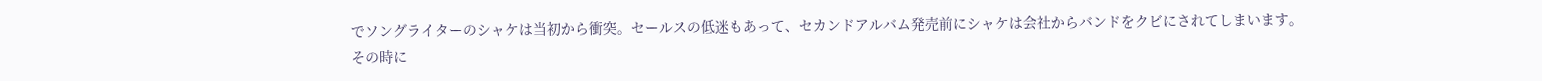でソングライターのシャケは当初から衝突。セールスの低迷もあって、セカンドアルバム発売前にシャケは会社からバンドをクビにされてしまいます。
その時に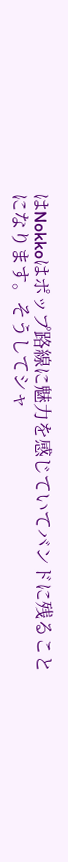はNokkoはポップ路線に魅力を感じていてバンドに残ることになります。そうしてシャ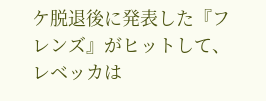ケ脱退後に発表した『フレンズ』がヒットして、レベッカは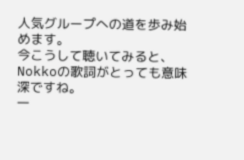人気グループへの道を歩み始めます。
今こうして聴いてみると、Nokkoの歌詞がとっても意味深ですね。
一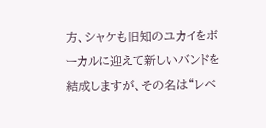方、シャケも旧知のユカイをボーカルに迎えて新しいバンドを結成しますが、その名は“レベ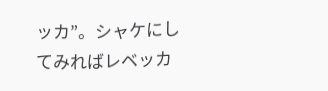ッカ”。シャケにしてみればレベッカ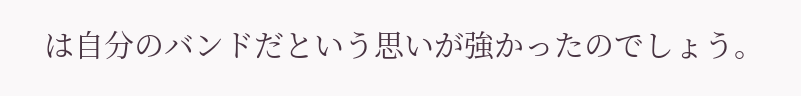は自分のバンドだという思いが強かったのでしょう。